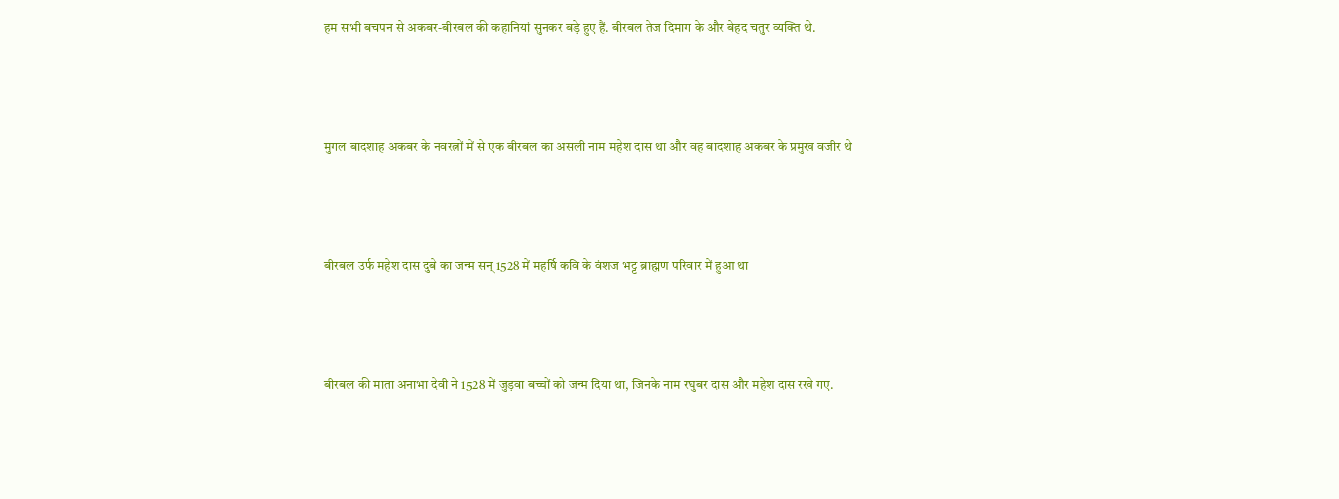हम सभी बचपन से अकबर-बीरबल की कहानियां सुनकर बड़े हुए हैं. बीरबल तेज दिमाग के और बेहद चतुर व्यक्ति थे.



मुगल बादशाह अकबर के नवरत्नों में से एक बीरबल का असली नाम महेश दास था और वह बादशाह अकबर के प्रमुख वजीर थे



बीरबल उर्फ महेश दास दुबे का जन्म सन् 1528 में महर्षि कवि के वंशज भट्ट ब्राह्मण परिवार में हुआ था



बीरबल की माता अनाभा देवी ने 1528 में जुड़वा बच्चों को जन्म दिया था, जिनके नाम रघुबर दास और महेश दास रखे गए.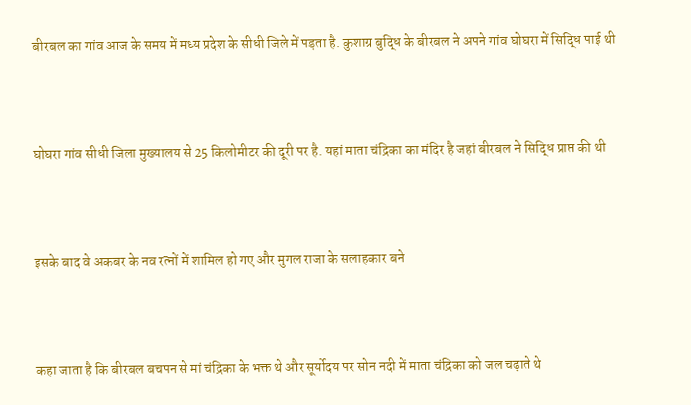बीरबल का गांव आज के समय में मध्य प्रदेश के सीधी जिले में पड़ता है. कुशाग्र बुद्धि के बीरबल ने अपने गांव घोघरा में सिद्धि पाई थी



घोघरा गांव सीधी जिला मुख्यालय से 25 किलोमीटर की दूरी पर है. यहां माता चंद्रिका का मंदिर है जहां बीरबल ने सिद्धि प्राप्त की थी



इसके बाद वे अकबर के नव रत्नों में शामिल हो गए और मुगल राजा के सलाहकार बने



कहा जाता है कि बीरबल बचपन से मां चंद्रिका के भक्त थे और सूर्योदय पर सोन नदी में माता चंद्रिका को जल चढ़ाते थे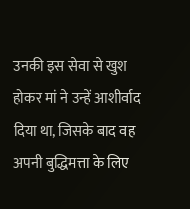उनकी इस सेवा से खुश होकर मां ने उन्हें आशीर्वाद दिया था, जिसके बाद वह अपनी बुद्धिमत्ता के लिए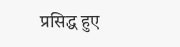प्रसिद्ध हुए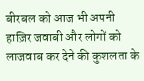बीरबल को आज भी अपनी हाज़िर जवाबी और लोगों को लाजवाब कर देने की कुशलता के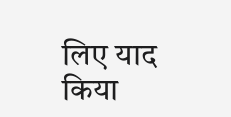लिए याद किया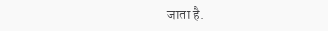जाता है.